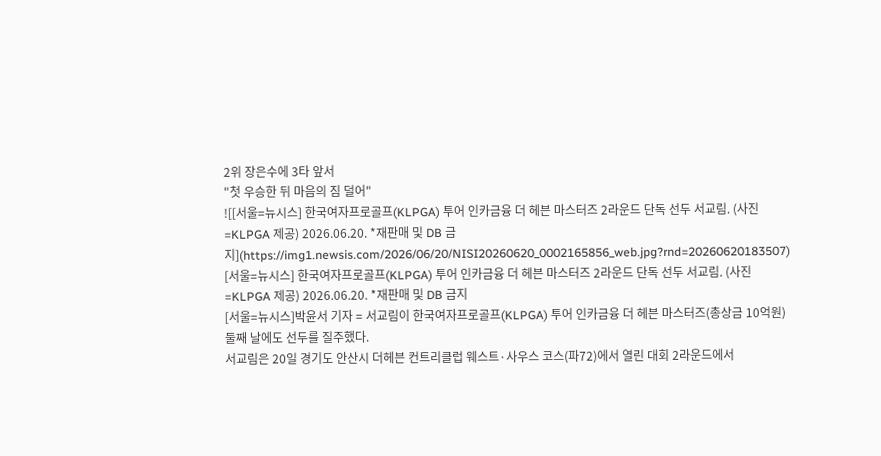2위 장은수에 3타 앞서
"첫 우승한 뒤 마음의 짐 덜어"
![[서울=뉴시스] 한국여자프로골프(KLPGA) 투어 인카금융 더 헤븐 마스터즈 2라운드 단독 선두 서교림. (사진=KLPGA 제공) 2026.06.20. *재판매 및 DB 금지](https://img1.newsis.com/2026/06/20/NISI20260620_0002165856_web.jpg?rnd=20260620183507)
[서울=뉴시스] 한국여자프로골프(KLPGA) 투어 인카금융 더 헤븐 마스터즈 2라운드 단독 선두 서교림. (사진=KLPGA 제공) 2026.06.20. *재판매 및 DB 금지
[서울=뉴시스]박윤서 기자 = 서교림이 한국여자프로골프(KLPGA) 투어 인카금융 더 헤븐 마스터즈(총상금 10억원) 둘째 날에도 선두를 질주했다.
서교림은 20일 경기도 안산시 더헤븐 컨트리클럽 웨스트·사우스 코스(파72)에서 열린 대회 2라운드에서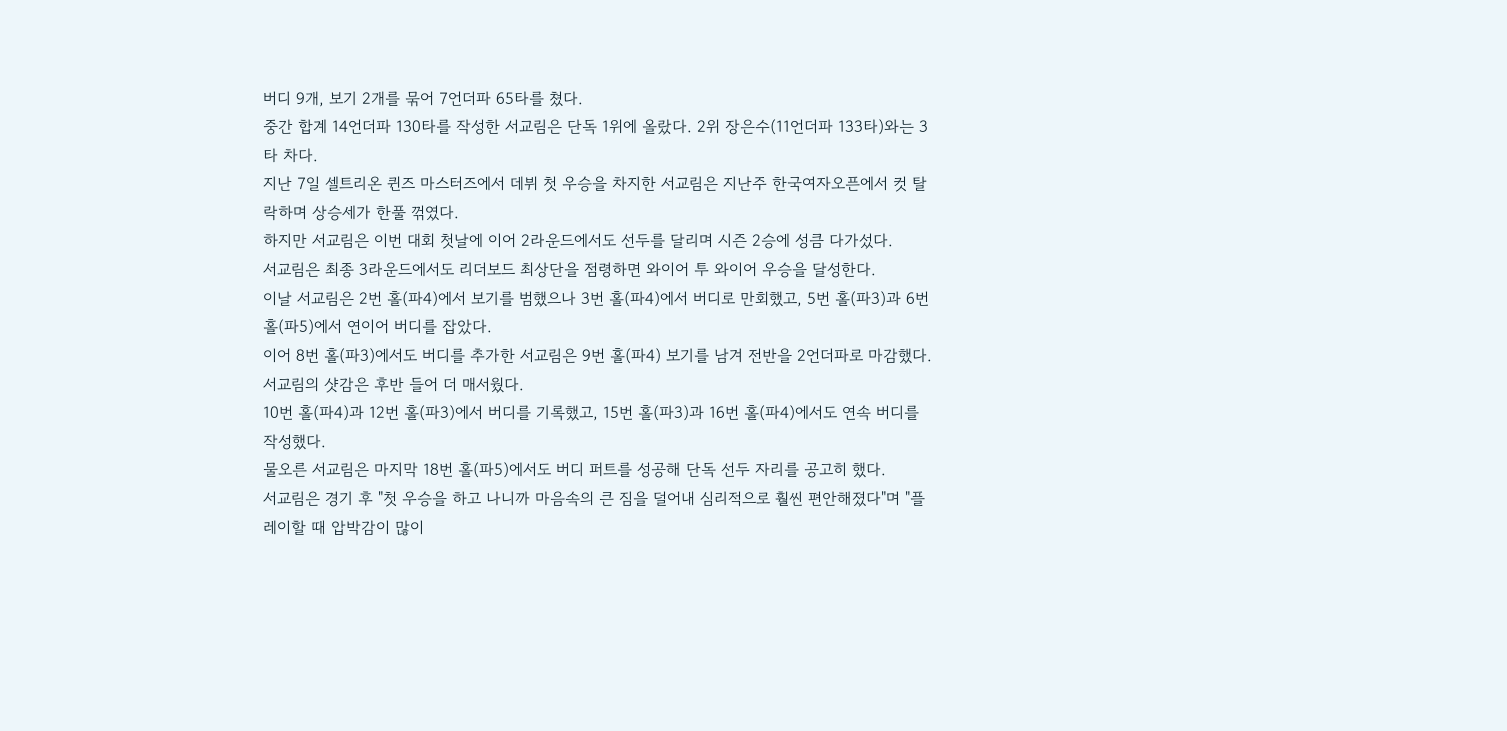버디 9개, 보기 2개를 묶어 7언더파 65타를 쳤다.
중간 합계 14언더파 130타를 작성한 서교림은 단독 1위에 올랐다. 2위 장은수(11언더파 133타)와는 3타 차다.
지난 7일 셀트리온 퀸즈 마스터즈에서 데뷔 첫 우승을 차지한 서교림은 지난주 한국여자오픈에서 컷 탈락하며 상승세가 한풀 꺾였다.
하지만 서교림은 이번 대회 첫날에 이어 2라운드에서도 선두를 달리며 시즌 2승에 성큼 다가섰다.
서교림은 최종 3라운드에서도 리더보드 최상단을 점령하면 와이어 투 와이어 우승을 달성한다.
이날 서교림은 2번 홀(파4)에서 보기를 범했으나 3번 홀(파4)에서 버디로 만회했고, 5번 홀(파3)과 6번 홀(파5)에서 연이어 버디를 잡았다.
이어 8번 홀(파3)에서도 버디를 추가한 서교림은 9번 홀(파4) 보기를 남겨 전반을 2언더파로 마감했다.
서교림의 샷감은 후반 들어 더 매서웠다.
10번 홀(파4)과 12번 홀(파3)에서 버디를 기록했고, 15번 홀(파3)과 16번 홀(파4)에서도 연속 버디를 작성했다.
물오른 서교림은 마지막 18번 홀(파5)에서도 버디 퍼트를 성공해 단독 선두 자리를 공고히 했다.
서교림은 경기 후 "첫 우승을 하고 나니까 마음속의 큰 짐을 덜어내 심리적으로 훨씬 편안해졌다"며 "플레이할 때 압박감이 많이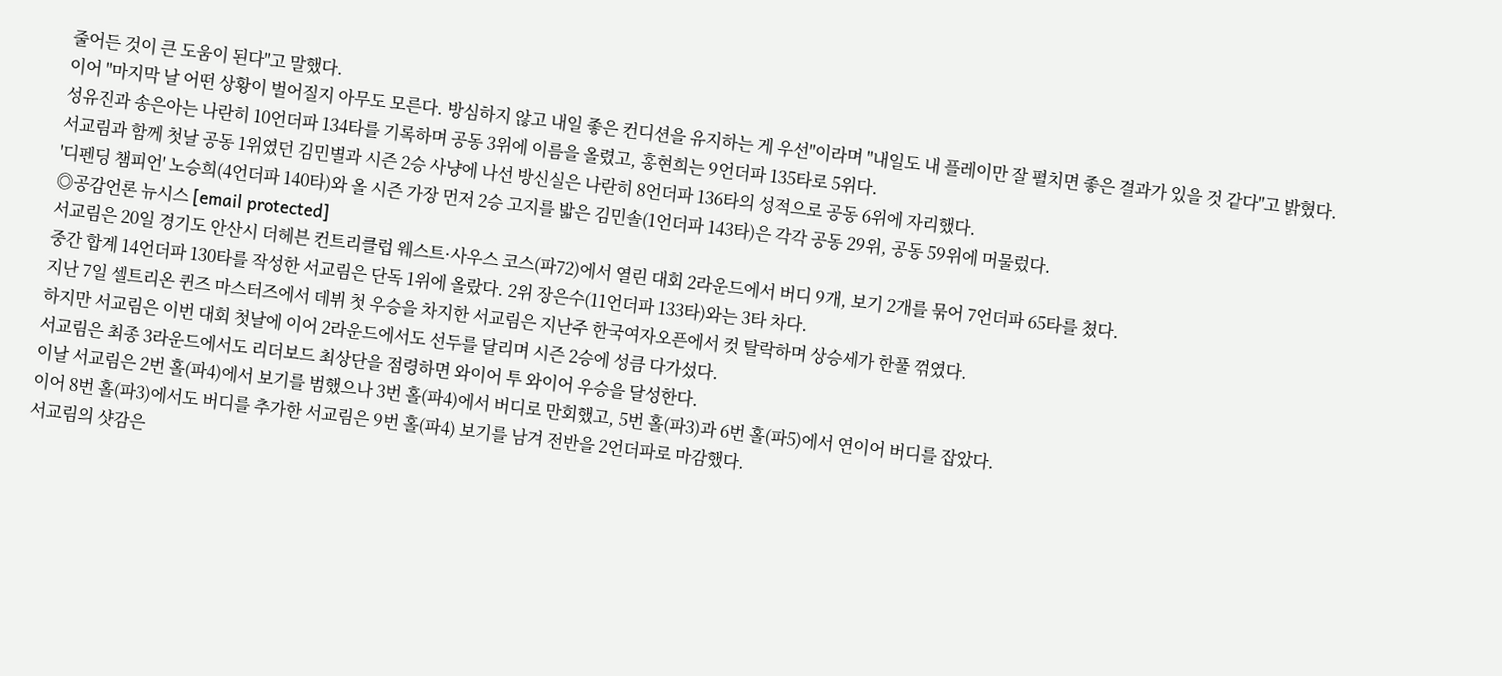줄어든 것이 큰 도움이 된다"고 말했다.
이어 "마지막 날 어떤 상황이 벌어질지 아무도 모른다. 방심하지 않고 내일 좋은 컨디션을 유지하는 게 우선"이라며 "내일도 내 플레이만 잘 펼치면 좋은 결과가 있을 것 같다"고 밝혔다.
성유진과 송은아는 나란히 10언더파 134타를 기록하며 공동 3위에 이름을 올렸고, 홍현희는 9언더파 135타로 5위다.
서교림과 함께 첫날 공동 1위였던 김민별과 시즌 2승 사냥에 나선 방신실은 나란히 8언더파 136타의 성적으로 공동 6위에 자리했다.
'디펜딩 챔피언' 노승희(4언더파 140타)와 올 시즌 가장 먼저 2승 고지를 밟은 김민솔(1언더파 143타)은 각각 공동 29위, 공동 59위에 머물렀다.
◎공감언론 뉴시스 [email protected]
서교림은 20일 경기도 안산시 더헤븐 컨트리클럽 웨스트·사우스 코스(파72)에서 열린 대회 2라운드에서 버디 9개, 보기 2개를 묶어 7언더파 65타를 쳤다.
중간 합계 14언더파 130타를 작성한 서교림은 단독 1위에 올랐다. 2위 장은수(11언더파 133타)와는 3타 차다.
지난 7일 셀트리온 퀸즈 마스터즈에서 데뷔 첫 우승을 차지한 서교림은 지난주 한국여자오픈에서 컷 탈락하며 상승세가 한풀 꺾였다.
하지만 서교림은 이번 대회 첫날에 이어 2라운드에서도 선두를 달리며 시즌 2승에 성큼 다가섰다.
서교림은 최종 3라운드에서도 리더보드 최상단을 점령하면 와이어 투 와이어 우승을 달성한다.
이날 서교림은 2번 홀(파4)에서 보기를 범했으나 3번 홀(파4)에서 버디로 만회했고, 5번 홀(파3)과 6번 홀(파5)에서 연이어 버디를 잡았다.
이어 8번 홀(파3)에서도 버디를 추가한 서교림은 9번 홀(파4) 보기를 남겨 전반을 2언더파로 마감했다.
서교림의 샷감은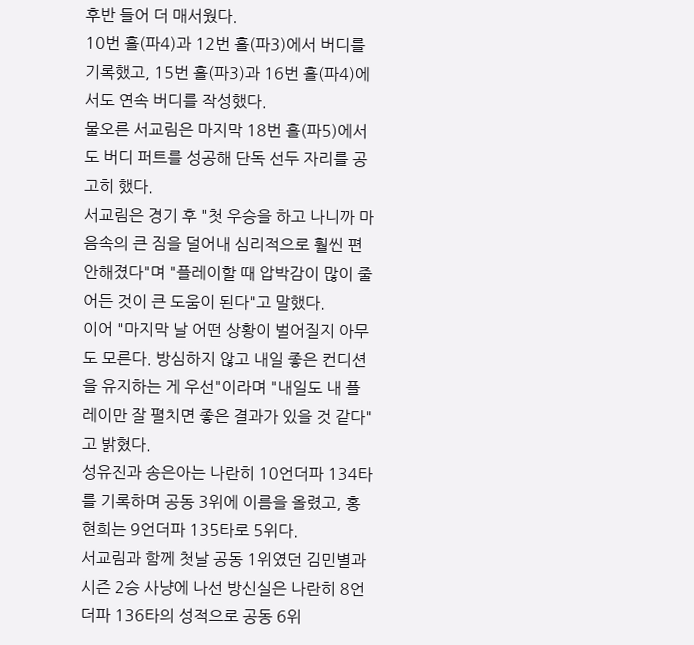후반 들어 더 매서웠다.
10번 홀(파4)과 12번 홀(파3)에서 버디를 기록했고, 15번 홀(파3)과 16번 홀(파4)에서도 연속 버디를 작성했다.
물오른 서교림은 마지막 18번 홀(파5)에서도 버디 퍼트를 성공해 단독 선두 자리를 공고히 했다.
서교림은 경기 후 "첫 우승을 하고 나니까 마음속의 큰 짐을 덜어내 심리적으로 훨씬 편안해졌다"며 "플레이할 때 압박감이 많이 줄어든 것이 큰 도움이 된다"고 말했다.
이어 "마지막 날 어떤 상황이 벌어질지 아무도 모른다. 방심하지 않고 내일 좋은 컨디션을 유지하는 게 우선"이라며 "내일도 내 플레이만 잘 펼치면 좋은 결과가 있을 것 같다"고 밝혔다.
성유진과 송은아는 나란히 10언더파 134타를 기록하며 공동 3위에 이름을 올렸고, 홍현희는 9언더파 135타로 5위다.
서교림과 함께 첫날 공동 1위였던 김민별과 시즌 2승 사냥에 나선 방신실은 나란히 8언더파 136타의 성적으로 공동 6위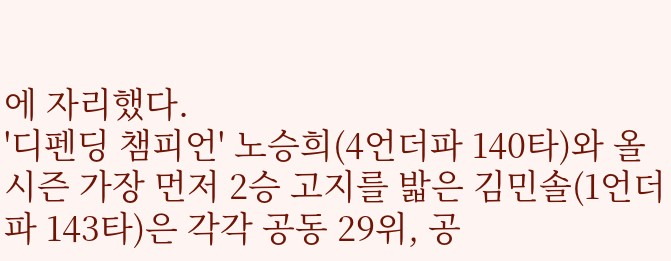에 자리했다.
'디펜딩 챔피언' 노승희(4언더파 140타)와 올 시즌 가장 먼저 2승 고지를 밟은 김민솔(1언더파 143타)은 각각 공동 29위, 공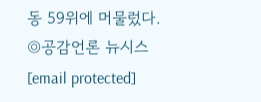동 59위에 머물렀다.
◎공감언론 뉴시스 [email protected]